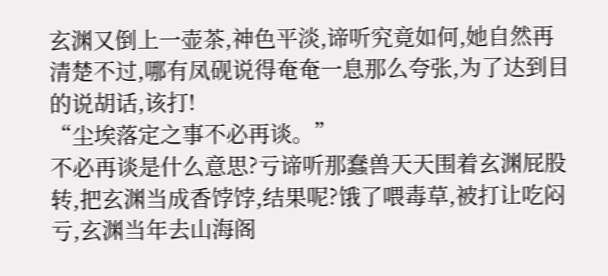玄渊又倒上一壶茶,神色平淡,谛听究竟如何,她自然再清楚不过,哪有凤砚说得奄奄一息那么夸张,为了达到目的说胡话,该打!
“尘埃落定之事不必再谈。”
不必再谈是什么意思?亏谛听那蠢兽天天围着玄渊屁股转,把玄渊当成香饽饽,结果呢?饿了喂毒草,被打让吃闷亏,玄渊当年去山海阁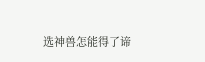选神兽怎能得了谛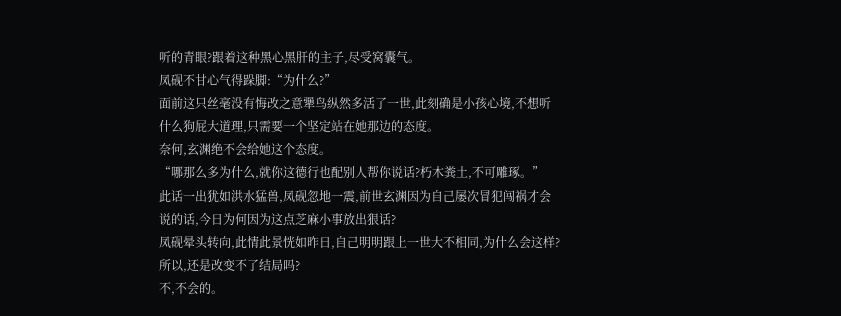听的青眼?跟着这种黑心黑肝的主子,尽受窝囊气。
凤砚不甘心气得跺脚:“为什么?”
面前这只丝毫没有悔改之意犟鸟纵然多活了一世,此刻确是小孩心境,不想听什么狗屁大道理,只需要一个坚定站在她那边的态度。
奈何,玄渊绝不会给她这个态度。
“哪那么多为什么,就你这德行也配别人帮你说话?朽木粪土,不可雕琢。”
此话一出犹如洪水猛兽,凤砚忽地一震,前世玄渊因为自己屡次冒犯闯祸才会说的话,今日为何因为这点芝麻小事放出狠话?
凤砚晕头转向,此情此景恍如昨日,自己明明跟上一世大不相同,为什么会这样?
所以,还是改变不了结局吗?
不,不会的。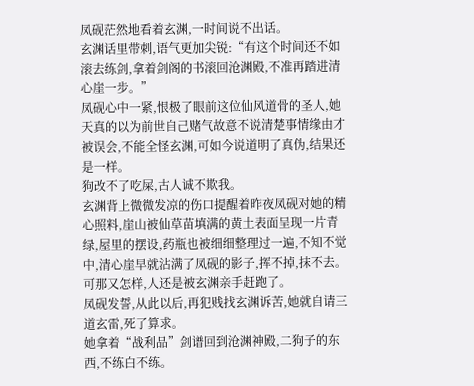凤砚茫然地看着玄渊,一时间说不出话。
玄渊话里带刺,语气更加尖锐:“有这个时间还不如滚去练剑,拿着剑阁的书滚回沧渊殿,不准再踏进清心崖一步。”
凤砚心中一紧,恨极了眼前这位仙风道骨的圣人,她天真的以为前世自己赌气故意不说清楚事情缘由才被误会,不能全怪玄渊,可如今说道明了真伪,结果还是一样。
狗改不了吃屎,古人诚不欺我。
玄渊背上微微发凉的伤口提醒着昨夜凤砚对她的精心照料,崖山被仙草苗填满的黄土表面呈现一片青绿,屋里的摆设,药瓶也被细细整理过一遍,不知不觉中,清心崖早就沾满了凤砚的影子,挥不掉,抹不去。
可那又怎样,人还是被玄渊亲手赶跑了。
凤砚发誓,从此以后,再犯贱找玄渊诉苦,她就自请三道玄雷,死了算求。
她拿着“战利品”剑谱回到沧渊神殿,二狗子的东西,不练白不练。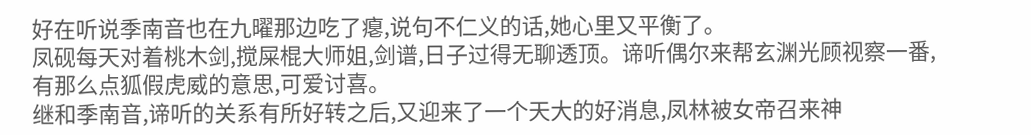好在听说季南音也在九曜那边吃了瘪,说句不仁义的话,她心里又平衡了。
凤砚每天对着桃木剑,搅屎棍大师姐,剑谱,日子过得无聊透顶。谛听偶尔来帮玄渊光顾视察一番,有那么点狐假虎威的意思,可爱讨喜。
继和季南音,谛听的关系有所好转之后,又迎来了一个天大的好消息,凤林被女帝召来神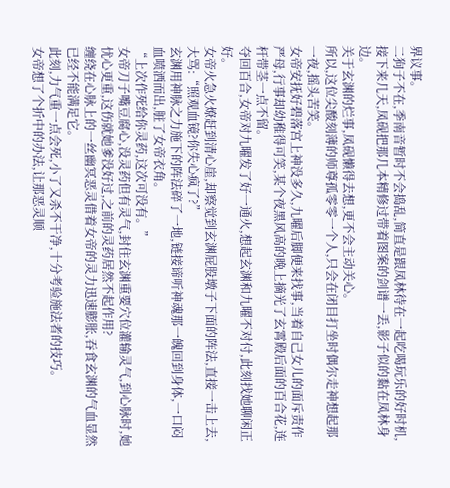界议事。
二狗子不在,季南音暂时不会捣乱,简直是跟凤林待在一起吃喝玩乐的好时机,接下来几天,凤砚把那几本精修过带着图案的剑谱一丢,影子似的黏在凤林身边。
关于玄渊的烂事,凤砚懒得去想,更不会主动关心。
所以,这位尖酸刻薄的师尊孤零零一个人,只会在闭目打坐时偶尔走神想起那一夜,摇头苦笑。
女帝安抚好碧落宫上神没多久,九曜后脚便来找事,当着自己女儿的面斥责作严母,行事却幼稚得可笑,某个夜黑风高的晚上摘光了玄霄殿后面的百合花,连杆带茎一点不留。
夺回百合,女帝对九曜发了好一通火,想起玄渊和九曜不对付,此刻找她聊闲正好。
女帝火急火燎赶到清心崖,却察觉到玄渊屁股墩子下面的阵法,直接一击上去,大骂:“照观血镜?你失心疯了?”
玄渊用神脉之力施下的阵法碎了一地,链接谛听神魂那一魄回到身体,一口闷血喷洒而出,脏了女帝衣角。
“上次作死给你灵药,这次可没有。”
女帝刀子嘴豆腐心,没灵药但有灵气,封住玄渊重要穴位灌输灵气,到心脉时,她忧心更重,这伤就她爹没好过,之前的灵药居然不起作用?
缠绕在心脉上的一丝幽冥恶灵借着女帝的灵力迅速膨胀,吞食玄渊的气血显然已经不能满足它。
此刻,力气重一点会死,小了又杀不干净,十分考验施法者的技巧。
女帝想了个折中的办法,让那恶灵顺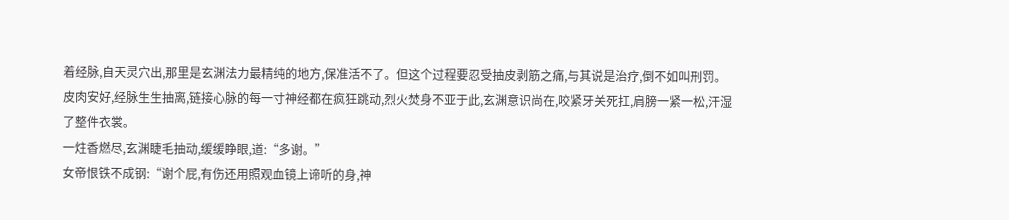着经脉,自天灵穴出,那里是玄渊法力最精纯的地方,保准活不了。但这个过程要忍受抽皮剥筋之痛,与其说是治疗,倒不如叫刑罚。
皮肉安好,经脉生生抽离,链接心脉的每一寸神经都在疯狂跳动,烈火焚身不亚于此,玄渊意识尚在,咬紧牙关死扛,肩膀一紧一松,汗湿了整件衣裳。
一炷香燃尽,玄渊睫毛抽动,缓缓睁眼,道:“多谢。”
女帝恨铁不成钢:“谢个屁,有伤还用照观血镜上谛听的身,神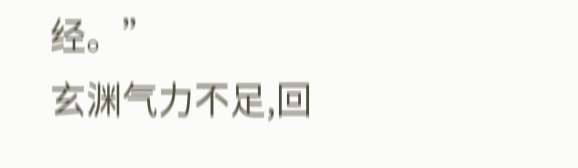经。”
玄渊气力不足,回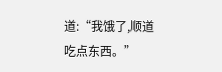道:“我饿了,顺道吃点东西。”